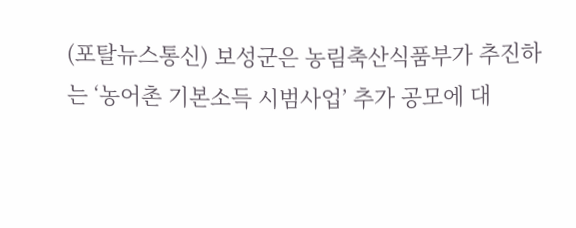(포탈뉴스통신) 보성군은 농림축산식품부가 추진하는 ‘농어촌 기본소득 시범사업’ 추가 공모에 대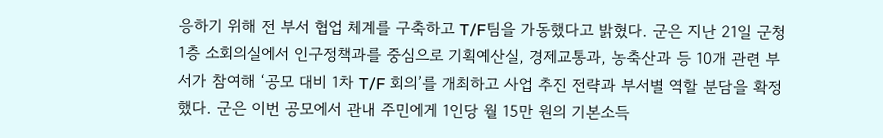응하기 위해 전 부서 협업 체계를 구축하고 T/F팀을 가동했다고 밝혔다. 군은 지난 21일 군청 1층 소회의실에서 인구정책과를 중심으로 기획예산실, 경제교통과, 농축산과 등 10개 관련 부서가 참여해 ‘공모 대비 1차 T/F 회의’를 개최하고 사업 추진 전략과 부서별 역할 분담을 확정했다. 군은 이번 공모에서 관내 주민에게 1인당 월 15만 원의 기본소득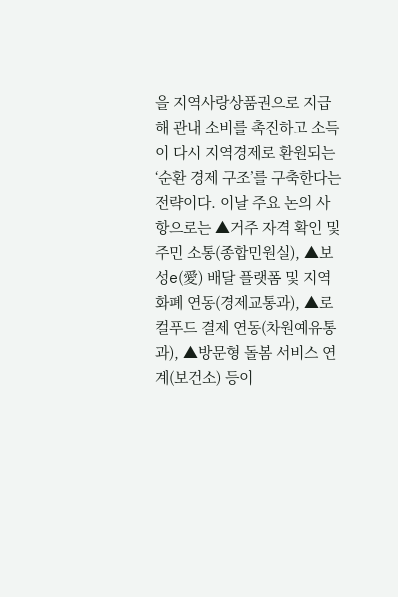을 지역사랑상품권으로 지급해 관내 소비를 촉진하고 소득이 다시 지역경제로 환원되는 ‘순환 경제 구조’를 구축한다는 전략이다. 이날 주요 논의 사항으로는 ▲거주 자격 확인 및 주민 소통(종합민원실), ▲보성e(愛) 배달 플랫폼 및 지역화폐 연동(경제교통과), ▲로컬푸드 결제 연동(차원예유통과), ▲방문형 돌봄 서비스 연계(보건소) 등이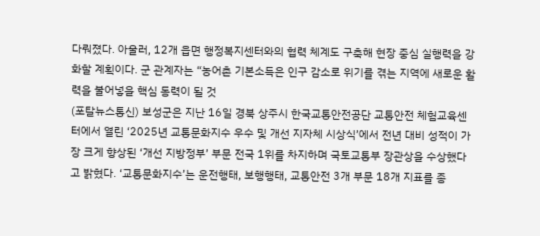다뤄졌다. 아울러, 12개 읍면 행정복지센터와의 협력 체계도 구축해 현장 중심 실행력을 강화할 계획이다. 군 관계자는 “농어촌 기본소득은 인구 감소로 위기를 겪는 지역에 새로운 활력을 불어넣을 핵심 동력이 될 것
(포탈뉴스통신) 보성군은 지난 16일 경북 상주시 한국교통안전공단 교통안전 체험교육센터에서 열린 ‘2025년 교통문화지수 우수 및 개선 지자체 시상식’에서 전년 대비 성적이 가장 크게 향상된 ‘개선 지방정부’ 부문 전국 1위를 차지하며 국토교통부 장관상을 수상했다고 밝혔다. ‘교통문화지수’는 운전행태, 보행행태, 교통안전 3개 부문 18개 지표를 종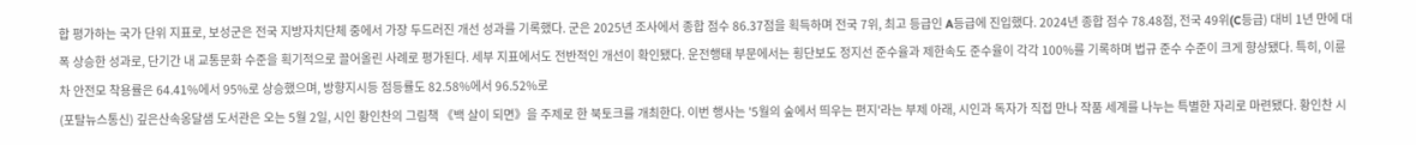합 평가하는 국가 단위 지표로, 보성군은 전국 지방자치단체 중에서 가장 두드러진 개선 성과를 기록했다. 군은 2025년 조사에서 종합 점수 86.37점을 획득하며 전국 7위, 최고 등급인 A등급에 진입했다. 2024년 종합 점수 78.48점, 전국 49위(C등급) 대비 1년 만에 대폭 상승한 성과로, 단기간 내 교통문화 수준을 획기적으로 끌어올린 사례로 평가된다. 세부 지표에서도 전반적인 개선이 확인됐다. 운전행태 부문에서는 횡단보도 정지선 준수율과 제한속도 준수율이 각각 100%를 기록하며 법규 준수 수준이 크게 향상됐다. 특히, 이륜차 안전모 착용률은 64.41%에서 95%로 상승했으며, 방향지시등 점등률도 82.58%에서 96.52%로
(포탈뉴스통신) 깊은산속옹달샘 도서관은 오는 5월 2일, 시인 황인찬의 그림책 《백 살이 되면》을 주제로 한 북토크를 개최한다. 이번 행사는 '5월의 숲에서 띄우는 편지'라는 부제 아래, 시인과 독자가 직접 만나 작품 세계를 나누는 특별한 자리로 마련됐다. 황인찬 시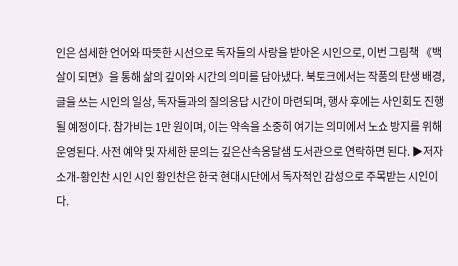인은 섬세한 언어와 따뜻한 시선으로 독자들의 사랑을 받아온 시인으로, 이번 그림책 《백 살이 되면》을 통해 삶의 깊이와 시간의 의미를 담아냈다. 북토크에서는 작품의 탄생 배경, 글을 쓰는 시인의 일상, 독자들과의 질의응답 시간이 마련되며, 행사 후에는 사인회도 진행될 예정이다. 참가비는 1만 원이며, 이는 약속을 소중히 여기는 의미에서 노쇼 방지를 위해 운영된다. 사전 예약 및 자세한 문의는 깊은산속옹달샘 도서관으로 연락하면 된다. ▶저자 소개-황인찬 시인 시인 황인찬은 한국 현대시단에서 독자적인 감성으로 주목받는 시인이다.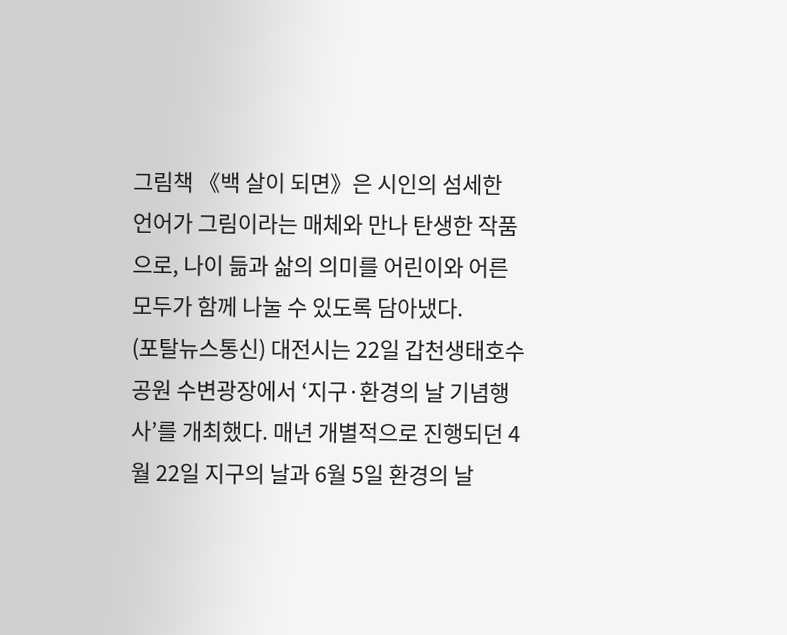그림책 《백 살이 되면》은 시인의 섬세한 언어가 그림이라는 매체와 만나 탄생한 작품으로, 나이 듦과 삶의 의미를 어린이와 어른 모두가 함께 나눌 수 있도록 담아냈다.
(포탈뉴스통신) 대전시는 22일 갑천생태호수공원 수변광장에서 ‘지구·환경의 날 기념행사’를 개최했다. 매년 개별적으로 진행되던 4월 22일 지구의 날과 6월 5일 환경의 날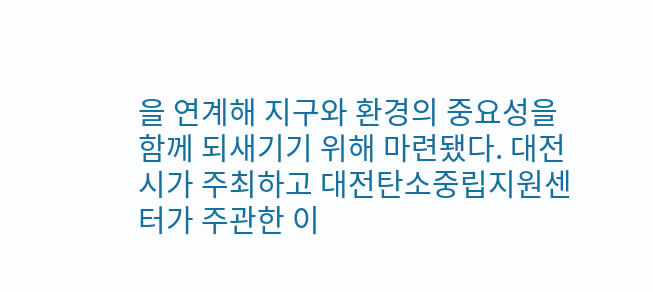을 연계해 지구와 환경의 중요성을 함께 되새기기 위해 마련됐다. 대전시가 주최하고 대전탄소중립지원센터가 주관한 이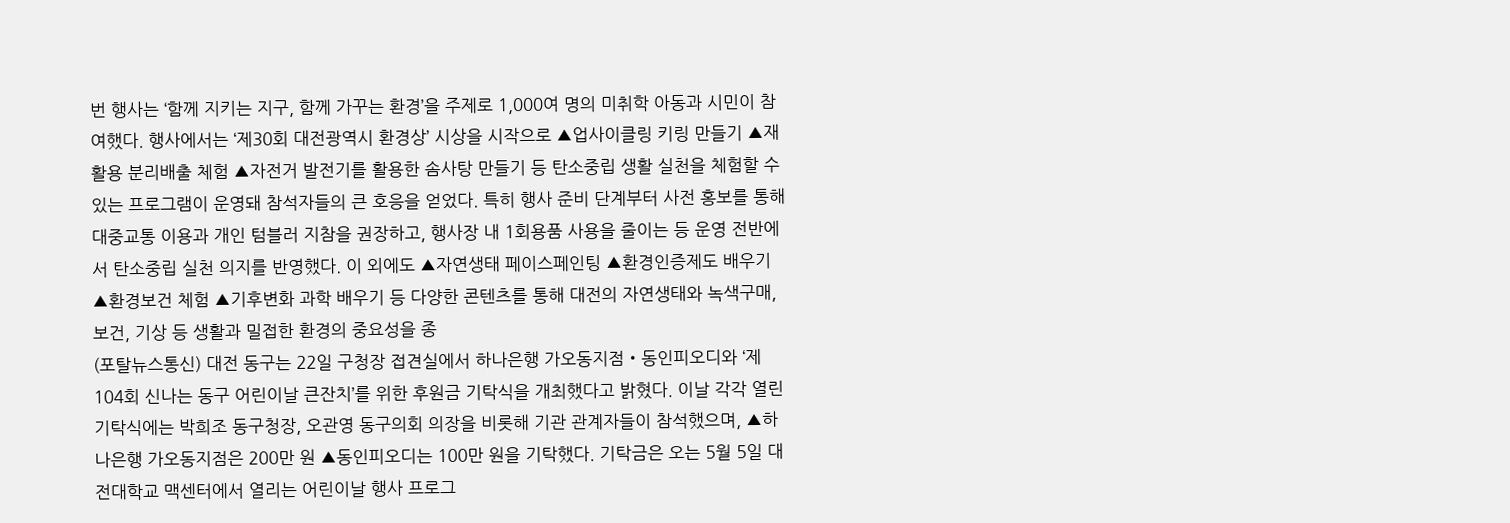번 행사는 ‘함께 지키는 지구, 함께 가꾸는 환경’을 주제로 1,000여 명의 미취학 아동과 시민이 참여했다. 행사에서는 ‘제30회 대전광역시 환경상’ 시상을 시작으로 ▲업사이클링 키링 만들기 ▲재활용 분리배출 체험 ▲자전거 발전기를 활용한 솜사탕 만들기 등 탄소중립 생활 실천을 체험할 수 있는 프로그램이 운영돼 참석자들의 큰 호응을 얻었다. 특히 행사 준비 단계부터 사전 홍보를 통해 대중교통 이용과 개인 텀블러 지참을 권장하고, 행사장 내 1회용품 사용을 줄이는 등 운영 전반에서 탄소중립 실천 의지를 반영했다. 이 외에도 ▲자연생태 페이스페인팅 ▲환경인증제도 배우기 ▲환경보건 체험 ▲기후변화 과학 배우기 등 다양한 콘텐츠를 통해 대전의 자연생태와 녹색구매, 보건, 기상 등 생활과 밀접한 환경의 중요성을 종
(포탈뉴스통신) 대전 동구는 22일 구청장 접견실에서 하나은행 가오동지점‧동인피오디와 ‘제104회 신나는 동구 어린이날 큰잔치’를 위한 후원금 기탁식을 개최했다고 밝혔다. 이날 각각 열린 기탁식에는 박희조 동구청장, 오관영 동구의회 의장을 비롯해 기관 관계자들이 참석했으며, ▲하나은행 가오동지점은 200만 원 ▲동인피오디는 100만 원을 기탁했다. 기탁금은 오는 5월 5일 대전대학교 맥센터에서 열리는 어린이날 행사 프로그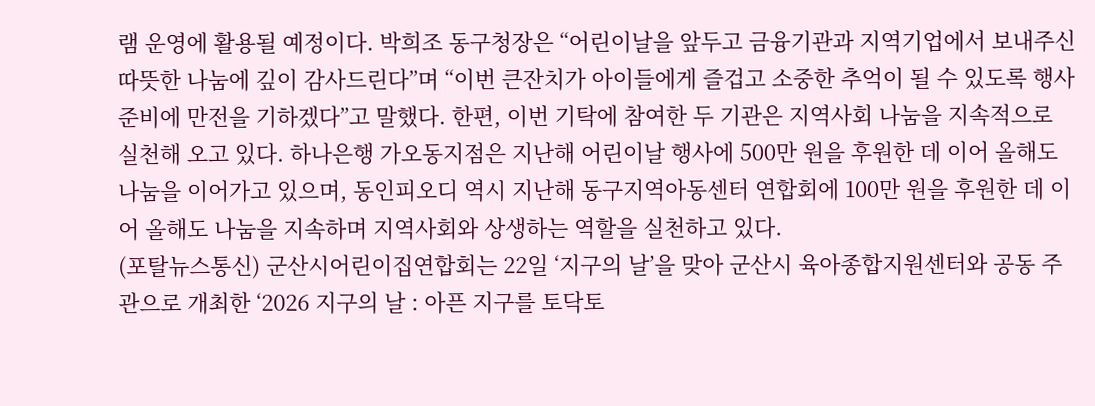램 운영에 활용될 예정이다. 박희조 동구청장은 “어린이날을 앞두고 금융기관과 지역기업에서 보내주신 따뜻한 나눔에 깊이 감사드린다”며 “이번 큰잔치가 아이들에게 즐겁고 소중한 추억이 될 수 있도록 행사 준비에 만전을 기하겠다”고 말했다. 한편, 이번 기탁에 참여한 두 기관은 지역사회 나눔을 지속적으로 실천해 오고 있다. 하나은행 가오동지점은 지난해 어린이날 행사에 500만 원을 후원한 데 이어 올해도 나눔을 이어가고 있으며, 동인피오디 역시 지난해 동구지역아동센터 연합회에 100만 원을 후원한 데 이어 올해도 나눔을 지속하며 지역사회와 상생하는 역할을 실천하고 있다.
(포탈뉴스통신) 군산시어린이집연합회는 22일 ‘지구의 날’을 맞아 군산시 육아종합지원센터와 공동 주관으로 개최한 ‘2026 지구의 날 : 아픈 지구를 토닥토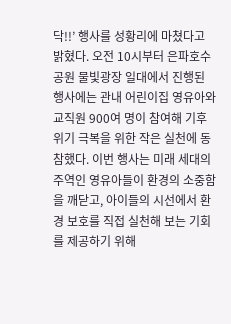닥!!’ 행사를 성황리에 마쳤다고 밝혔다. 오전 10시부터 은파호수공원 물빛광장 일대에서 진행된 행사에는 관내 어린이집 영유아와 교직원 900여 명이 참여해 기후 위기 극복을 위한 작은 실천에 동참했다. 이번 행사는 미래 세대의 주역인 영유아들이 환경의 소중함을 깨닫고, 아이들의 시선에서 환경 보호를 직접 실천해 보는 기회를 제공하기 위해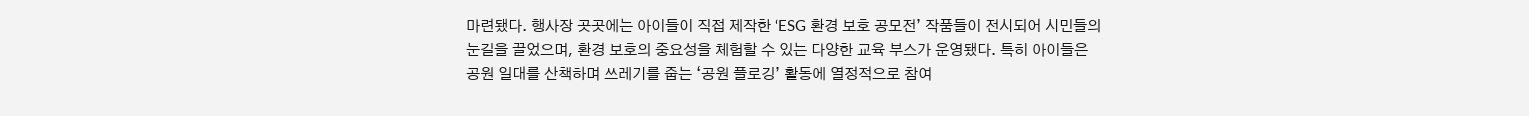마련됐다. 행사장 곳곳에는 아이들이 직접 제작한 ‘ESG 환경 보호 공모전’ 작품들이 전시되어 시민들의 눈길을 끌었으며, 환경 보호의 중요성을 체험할 수 있는 다양한 교육 부스가 운영됐다. 특히 아이들은 공원 일대를 산책하며 쓰레기를 줍는 ‘공원 플로깅’ 활동에 열정적으로 참여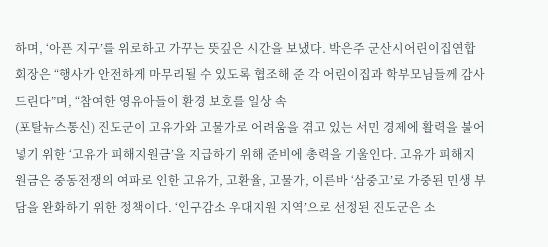하며, ‘아픈 지구’를 위로하고 가꾸는 뜻깊은 시간을 보냈다. 박은주 군산시어린이집연합회장은 “행사가 안전하게 마무리될 수 있도록 협조해 준 각 어린이집과 학부모님들께 감사드린다”며, “참여한 영유아들이 환경 보호를 일상 속
(포탈뉴스통신) 진도군이 고유가와 고물가로 어려움을 겪고 있는 서민 경제에 활력을 불어넣기 위한 ‘고유가 피해지원금’을 지급하기 위해 준비에 총력을 기울인다. 고유가 피해지원금은 중동전쟁의 여파로 인한 고유가, 고환율, 고물가, 이른바 ‘삼중고’로 가중된 민생 부담을 완화하기 위한 정책이다. ‘인구감소 우대지원 지역’으로 선정된 진도군은 소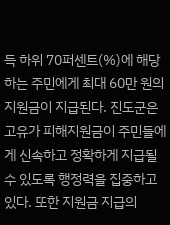득 하위 70퍼센트(%)에 해당하는 주민에게 최대 60만 원의 지원금이 지급된다. 진도군은 고유가 피해지원금이 주민들에게 신속하고 정확하게 지급될 수 있도록 행정력을 집중하고 있다. 또한 지원금 지급의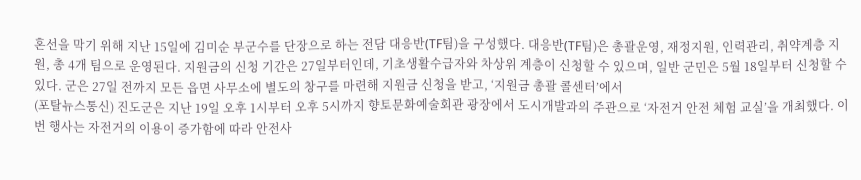혼선을 막기 위해 지난 15일에 김미순 부군수를 단장으로 하는 전담 대응반(TF팀)을 구성했다. 대응반(TF팀)은 총괄운영, 재정지원, 인력관리, 취약계층 지원, 총 4개 팀으로 운영된다. 지원금의 신청 기간은 27일부터인데, 기초생활수급자와 차상위 계층이 신청할 수 있으며, 일반 군민은 5월 18일부터 신청할 수 있다. 군은 27일 전까지 모든 읍면 사무소에 별도의 창구를 마련해 지원금 신청을 받고, ‘지원금 총괄 콜센터’에서
(포탈뉴스통신) 진도군은 지난 19일 오후 1시부터 오후 5시까지 향토문화예술회관 광장에서 도시개발과의 주관으로 ‘자전거 안전 체험 교실’을 개최했다. 이번 행사는 자전거의 이용이 증가함에 따라 안전사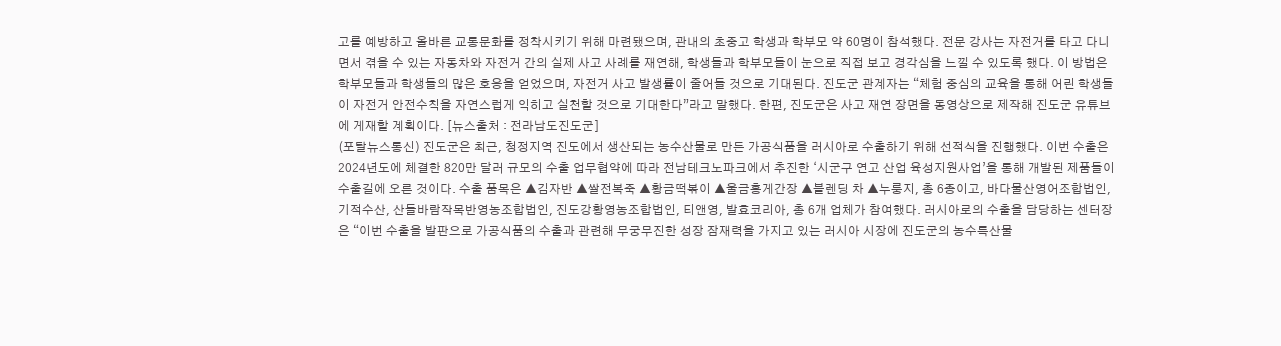고를 예방하고 올바른 교통문화를 정착시키기 위해 마련됐으며, 관내의 초중고 학생과 학부모 약 60명이 참석했다. 전문 강사는 자전거를 타고 다니면서 겪을 수 있는 자동차와 자전거 간의 실제 사고 사례를 재연해, 학생들과 학부모들이 눈으로 직접 보고 경각심을 느낄 수 있도록 했다. 이 방법은 학부모들과 학생들의 많은 호응을 얻었으며, 자전거 사고 발생률이 줄어들 것으로 기대된다. 진도군 관계자는 “체험 중심의 교육을 통해 어린 학생들이 자전거 안전수칙을 자연스럽게 익히고 실천할 것으로 기대한다”라고 말했다. 한편, 진도군은 사고 재연 장면을 동영상으로 제작해 진도군 유튜브에 게재할 계획이다. [뉴스출처 : 전라남도진도군]
(포탈뉴스통신) 진도군은 최근, 청정지역 진도에서 생산되는 농수산물로 만든 가공식품을 러시아로 수출하기 위해 선적식을 진행했다. 이번 수출은 2024년도에 체결한 820만 달러 규모의 수출 업무협약에 따라 전남테크노파크에서 추진한 ‘시군구 연고 산업 육성지원사업’을 통해 개발된 제품들이 수출길에 오른 것이다. 수출 품목은 ▲김자반 ▲쌀전복죽 ▲황금떡볶이 ▲울금홍게간장 ▲블렌딩 차 ▲누룽지, 총 6종이고, 바다물산영어조합법인, 기적수산, 산들바람작목반영농조합법인, 진도강황영농조합법인, 티앤영, 발효코리아, 총 6개 업체가 참여했다. 러시아로의 수출을 담당하는 센터장은 “이번 수출을 발판으로 가공식품의 수출과 관련해 무궁무진한 성장 잠재력을 가지고 있는 러시아 시장에 진도군의 농수특산물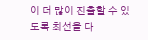이 더 많이 진출할 수 있도록 최선을 다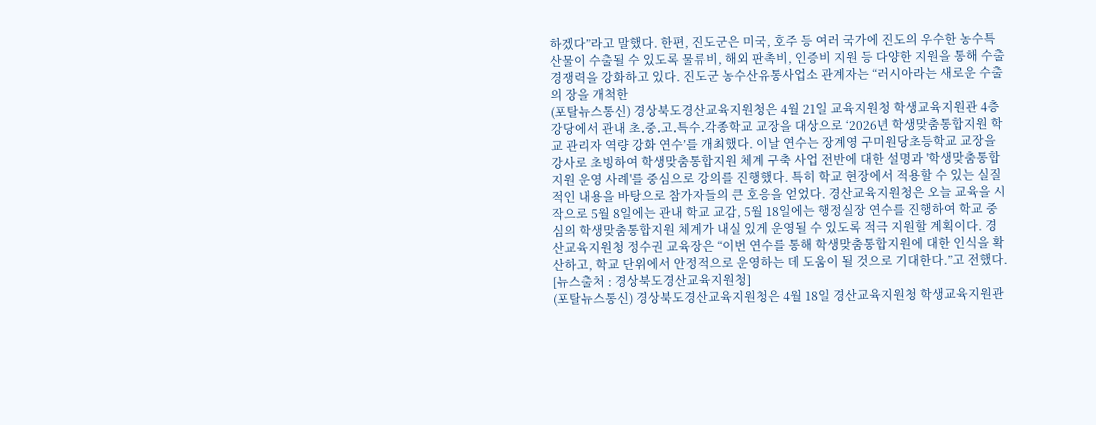하겠다”라고 말했다. 한편, 진도군은 미국, 호주 등 여러 국가에 진도의 우수한 농수특산물이 수출될 수 있도록 물류비, 해외 판촉비, 인증비 지원 등 다양한 지원을 통해 수출 경쟁력을 강화하고 있다. 진도군 농수산유통사업소 관계자는 “러시아라는 새로운 수출의 장을 개척한
(포탈뉴스통신) 경상북도경산교육지원청은 4월 21일 교육지원청 학생교육지원관 4층 강당에서 관내 초․중․고․특수․각종학교 교장을 대상으로 ‘2026년 학생맞춤통합지원 학교 관리자 역량 강화 연수’를 개최했다. 이날 연수는 장계영 구미원당초등학교 교장을 강사로 초빙하여 학생맞춤통합지원 체계 구축 사업 전반에 대한 설명과 '학생맞춤통합지원 운영 사례'를 중심으로 강의를 진행했다. 특히 학교 현장에서 적용할 수 있는 실질적인 내용을 바탕으로 참가자들의 큰 호응을 얻었다. 경산교육지원청은 오늘 교육을 시작으로 5월 8일에는 관내 학교 교감, 5월 18일에는 행정실장 연수를 진행하여 학교 중심의 학생맞춤통합지원 체계가 내실 있게 운영될 수 있도록 적극 지원할 계획이다. 경산교육지원청 정수권 교육장은 “이번 연수를 통해 학생맞춤통합지원에 대한 인식을 확산하고, 학교 단위에서 안정적으로 운영하는 데 도움이 될 것으로 기대한다.”고 전했다. [뉴스출처 : 경상북도경산교육지원청]
(포탈뉴스통신) 경상북도경산교육지원청은 4월 18일 경산교육지원청 학생교육지원관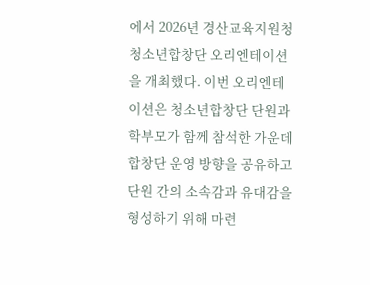에서 2026년 경산교육지원청 청소년합창단 오리엔테이션을 개최했다. 이번 오리엔테이션은 청소년합창단 단원과 학부모가 함께 참석한 가운데 합창단 운영 방향을 공유하고 단원 간의 소속감과 유대감을 형성하기 위해 마련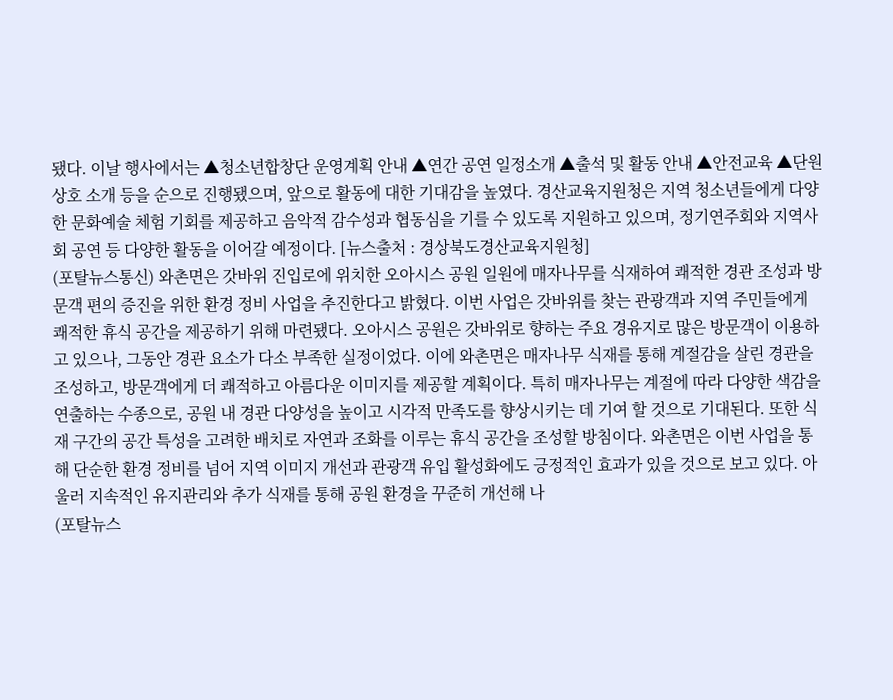됐다. 이날 행사에서는 ▲청소년합창단 운영계획 안내 ▲연간 공연 일정소개 ▲출석 및 활동 안내 ▲안전교육 ▲단원 상호 소개 등을 순으로 진행됐으며, 앞으로 활동에 대한 기대감을 높였다. 경산교육지원청은 지역 청소년들에게 다양한 문화예술 체험 기회를 제공하고 음악적 감수성과 협동심을 기를 수 있도록 지원하고 있으며, 정기연주회와 지역사회 공연 등 다양한 활동을 이어갈 예정이다. [뉴스출처 : 경상북도경산교육지원청]
(포탈뉴스통신) 와촌면은 갓바위 진입로에 위치한 오아시스 공원 일원에 매자나무를 식재하여 쾌적한 경관 조성과 방문객 편의 증진을 위한 환경 정비 사업을 추진한다고 밝혔다. 이번 사업은 갓바위를 찾는 관광객과 지역 주민들에게 쾌적한 휴식 공간을 제공하기 위해 마련됐다. 오아시스 공원은 갓바위로 향하는 주요 경유지로 많은 방문객이 이용하고 있으나, 그동안 경관 요소가 다소 부족한 실정이었다. 이에 와촌면은 매자나무 식재를 통해 계절감을 살린 경관을 조성하고, 방문객에게 더 쾌적하고 아름다운 이미지를 제공할 계획이다. 특히 매자나무는 계절에 따라 다양한 색감을 연출하는 수종으로, 공원 내 경관 다양성을 높이고 시각적 만족도를 향상시키는 데 기여 할 것으로 기대된다. 또한 식재 구간의 공간 특성을 고려한 배치로 자연과 조화를 이루는 휴식 공간을 조성할 방침이다. 와촌면은 이번 사업을 통해 단순한 환경 정비를 넘어 지역 이미지 개선과 관광객 유입 활성화에도 긍정적인 효과가 있을 것으로 보고 있다. 아울러 지속적인 유지관리와 추가 식재를 통해 공원 환경을 꾸준히 개선해 나
(포탈뉴스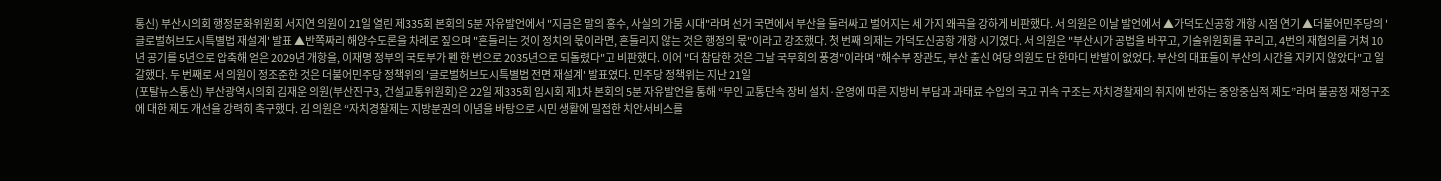통신) 부산시의회 행정문화위원회 서지연 의원이 21일 열린 제335회 본회의 5분 자유발언에서 "지금은 말의 홍수, 사실의 가뭄 시대"라며 선거 국면에서 부산을 둘러싸고 벌어지는 세 가지 왜곡을 강하게 비판했다. 서 의원은 이날 발언에서 ▲가덕도신공항 개항 시점 연기 ▲더불어민주당의 '글로벌허브도시특별법 재설계' 발표 ▲반쪽짜리 해양수도론을 차례로 짚으며 "흔들리는 것이 정치의 몫이라면, 흔들리지 않는 것은 행정의 몫"이라고 강조했다. 첫 번째 의제는 가덕도신공항 개항 시기였다. 서 의원은 "부산시가 공법을 바꾸고, 기술위원회를 꾸리고, 4번의 재협의를 거쳐 10년 공기를 5년으로 압축해 얻은 2029년 개항을, 이재명 정부의 국토부가 펜 한 번으로 2035년으로 되돌렸다"고 비판했다. 이어 "더 참담한 것은 그날 국무회의 풍경"이라며 "해수부 장관도, 부산 출신 여당 의원도 단 한마디 반발이 없었다. 부산의 대표들이 부산의 시간을 지키지 않았다"고 일갈했다. 두 번째로 서 의원이 정조준한 것은 더불어민주당 정책위의 '글로벌허브도시특별법 전면 재설계' 발표였다. 민주당 정책위는 지난 21일
(포탈뉴스통신) 부산광역시의회 김재운 의원(부산진구3, 건설교통위원회)은 22일 제335회 임시회 제1차 본회의 5분 자유발언을 통해 “무인 교통단속 장비 설치·운영에 따른 지방비 부담과 과태료 수입의 국고 귀속 구조는 자치경찰제의 취지에 반하는 중앙중심적 제도”라며 불공정 재정구조에 대한 제도 개선을 강력히 촉구했다. 김 의원은 “자치경찰제는 지방분권의 이념을 바탕으로 시민 생활에 밀접한 치안서비스를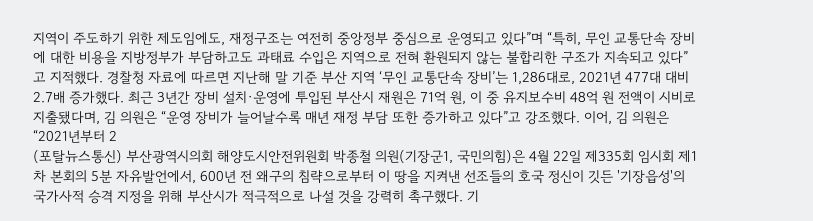지역이 주도하기 위한 제도임에도, 재정구조는 여전히 중앙정부 중심으로 운영되고 있다”며 “특히, 무인 교통단속 장비에 대한 비용을 지방정부가 부담하고도 과태료 수입은 지역으로 전혀 환원되지 않는 불합리한 구조가 지속되고 있다”고 지적했다. 경찰청 자료에 따르면 지난해 말 기준 부산 지역 ‘무인 교통단속 장비’는 1,286대로, 2021년 477대 대비 2.7배 증가했다. 최근 3년간 장비 설치·운영에 투입된 부산시 재원은 71억 원, 이 중 유지보수비 48억 원 전액이 시비로 지출됐다며, 김 의원은 “운영 장비가 늘어날수록 매년 재정 부담 또한 증가하고 있다”고 강조했다. 이어, 김 의원은 “2021년부터 2
(포탈뉴스통신) 부산광역시의회 해양도시안전위원회 박종철 의원(기장군1, 국민의힘)은 4월 22일 제335회 임시회 제1차 본회의 5분 자유발언에서, 600년 전 왜구의 침략으로부터 이 땅을 지켜낸 선조들의 호국 정신이 깃든 '기장읍성'의 국가사적 승격 지정을 위해 부산시가 적극적으로 나설 것을 강력히 촉구했다. 기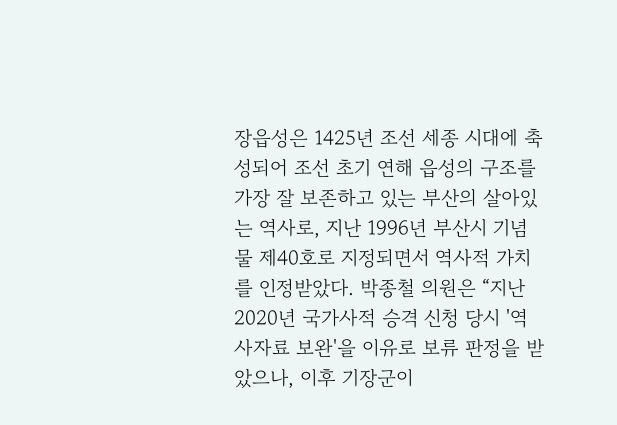장읍성은 1425년 조선 세종 시대에 축성되어 조선 초기 연해 읍성의 구조를 가장 잘 보존하고 있는 부산의 살아있는 역사로, 지난 1996년 부산시 기념물 제40호로 지정되면서 역사적 가치를 인정받았다. 박종철 의원은 “지난 2020년 국가사적 승격 신청 당시 '역사자료 보완'을 이유로 보류 판정을 받았으나, 이후 기장군이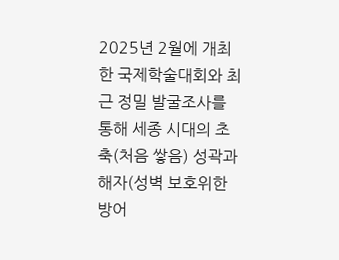2025년 2월에 개최한 국제학술대회와 최근 정밀 발굴조사를 통해 세종 시대의 초축(처음 쌓음) 성곽과 해자(성벽 보호위한 방어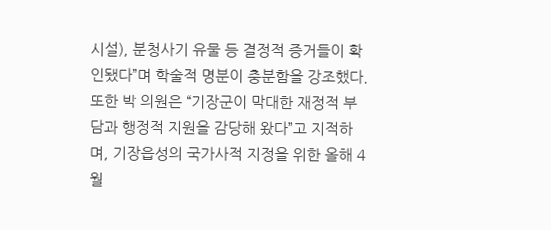시설), 분청사기 유물 등 결정적 증거들이 확인됐다”며 학술적 명분이 충분함을 강조했다. 또한 박 의원은 “기장군이 막대한 재정적 부담과 행정적 지원을 감당해 왔다”고 지적하며, 기장읍성의 국가사적 지정을 위한 올해 4월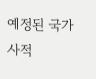예정된 국가사적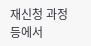재신청 과정 등에서